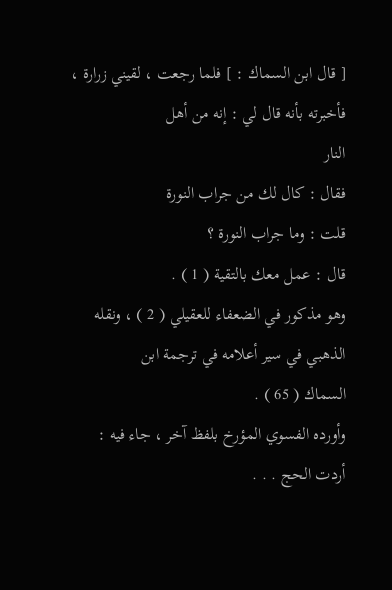[ قال ابن السماك : ] فلما رجعت ، لقيني زرارة ، فأخبرته بأنه قال لي : إنه من أهل
النار
فقال : كال لك من جراب النورة
قلت : وما جراب النورة ؟
قال : عمل معك بالتقية ( 1 ) .
وهو مذكور في الضعفاء للعقيلي ( 2 ) ، ونقله الذهبي في سير أعلامه في ترجمة ابن
السماك ( 65 ) .
وأورده الفسوي المؤرخ بلفظ آخر ، جاء فيه :
أردت الحج . . .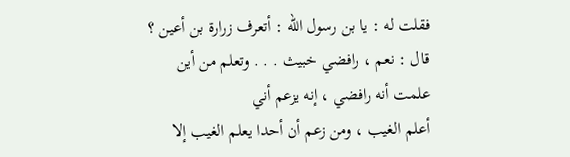فقلت له : يا بن رسول الله : أتعرف زرارة بن أعين ؟
قال : نعم ، رافضي خبيث . . . وتعلم من أين علمت أنه رافضي ، إنه يزعم أني
أعلم الغيب ، ومن زعم أن أحدا يعلم الغيب إلا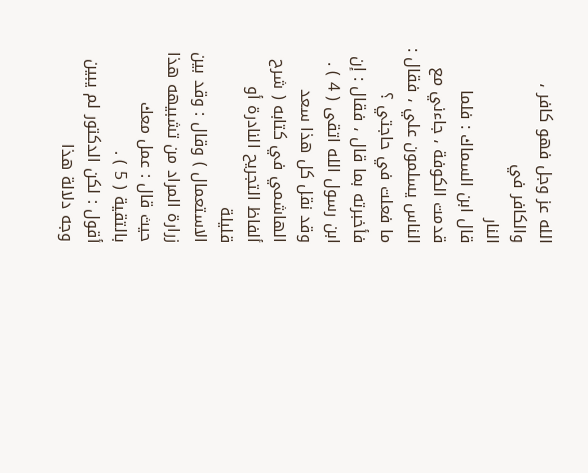الله عز وجل فهو كافر ، والكافر في
النار
قال ابن السماك : فلما قدمت الكوفة ، جاءني مع الناس يسلمون علي ، فقال :
ما فعلت في حاجتي ؟ فأخبرته بما قال ، فقال : إن ابن رسول الله اتقى ( 4 ) .
وقد نقل كل هذا سعد الهاشمي في كتابه ( شرح ألفاظ التجريح النادرة أو قليلة
الاستعمال ) وقال : وقد بين زرارة المراد من تشبيهه هذا حيث قال : عمل معك
بالتقية ( 5 ) .
أقول : لكن الدكتور لم يبين وجه دلالة هذا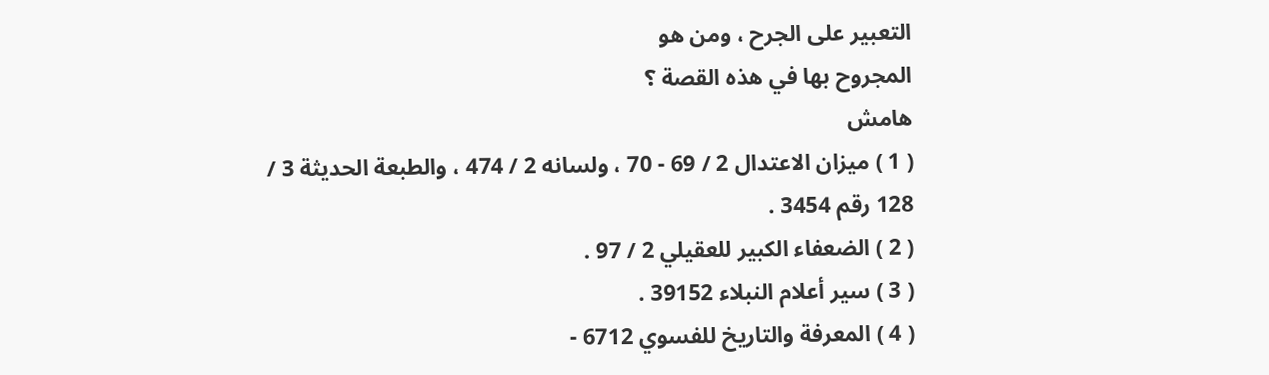التعبير على الجرح ، ومن هو
المجروح بها في هذه القصة ؟
هامش
( 1 ) ميزان الاعتدال 2 / 69 - 70 ، ولسانه 2 / 474 ، والطبعة الحديثة 3 / 128 رقم 3454 .
( 2 ) الضعفاء الكبير للعقيلي 2 / 97 .
( 3 ) سير أعلام النبلاء 39152 .
( 4 ) المعرفة والتاريخ للفسوي 6712 -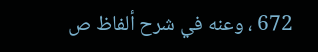672 ، وعنه في شرح ألفاظ ص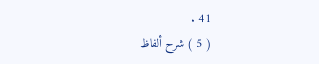41 .
( 5 ) شرح ألفاظ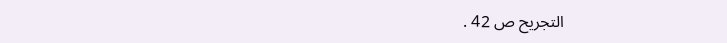التجريح ص 42 .